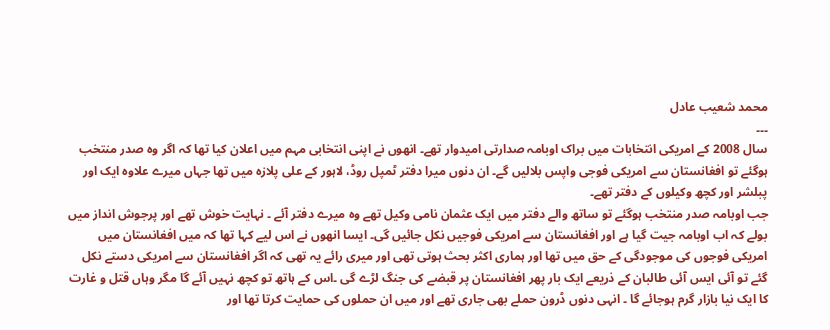محمد شعیب عادل
۔۔۔
سال 2008 کے امریکی انتخابات میں براک اوبامہ صدارتی امیدوار تھے۔ انھوں نے اپنی انتخابی مہم میں اعلان کیا تھا کہ اگر وہ صدر منتخب ہوگئے تو افغانستان سے امریکی فوجی واپس بلالیں گے۔ ان دنوں میرا دفتر ٹمپل روڈ، لاہور کے علی پلازہ میں تھا جہاں میرے علاوہ ایک اور پبلشر اور کچھ وکیلوں کے دفتر تھے۔
جب اوبامہ صدر منتخب ہوگئے تو ساتھ والے دفتر میں ایک عثمان نامی وکیل تھے وہ میرے دفتر آئے ۔ نہایت خوش تھے اور پرجوش انداز میں بولے کہ اب اوبامہ جیت گیا ہے اور افغانستان سے امریکی فوجیں نکل جائیں گی۔ ایسا انھوں نے اس لیے کہا تھا کہ میں افغانستان میں امریکی فوجوں کی موجودگی کے حق میں تھا اور ہماری اکثر بحث ہوتی تھی اور میری رائے یہ تھی کہ اگر افغانستان سے امریکی دستے نکل گئے تو آئی ایس آئی طالبان کے ذریعے ایک بار پھر افغانستان پر قبضے کی جنگ لڑے گی ۔اس کے ہاتھ تو کچھ نہیں آئے گا مگر وہاں قتل و غارت کا ایک نیا بازار گرم ہوجائے گا ۔ انہی دنوں ڈرون حملے بھی جاری تھے اور میں ان حملوں کی حمایت کرتا تھا اور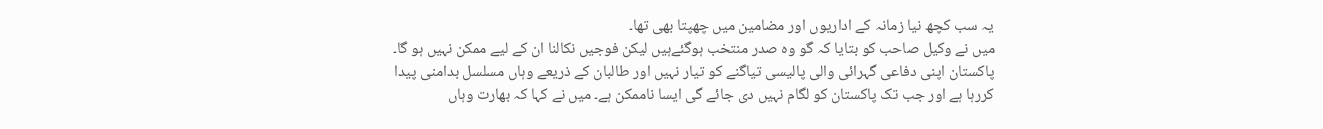یہ سب کچھ نیا زمانہ کے اداریوں اور مضامین میں چھپتا بھی تھا۔
میں نے وکیل صاحب کو بتایا کہ گو وہ صدر منتخب ہوگئےہیں لیکن فوجیں نکالنا ان کے لیے ممکن نہیں ہو گا۔ پاکستان اپنی دفاعی گہرائی والی پالیسی تیاگنے کو تیار نہیں اور طالبان کے ذریعے وہاں مسلسل بدامنی پیدا کررہا ہے اور جب تک پاکستان کو لگام نہیں دی جائے گی ایسا ناممکن ہے۔ میں نے کہا کہ بھارت وہاں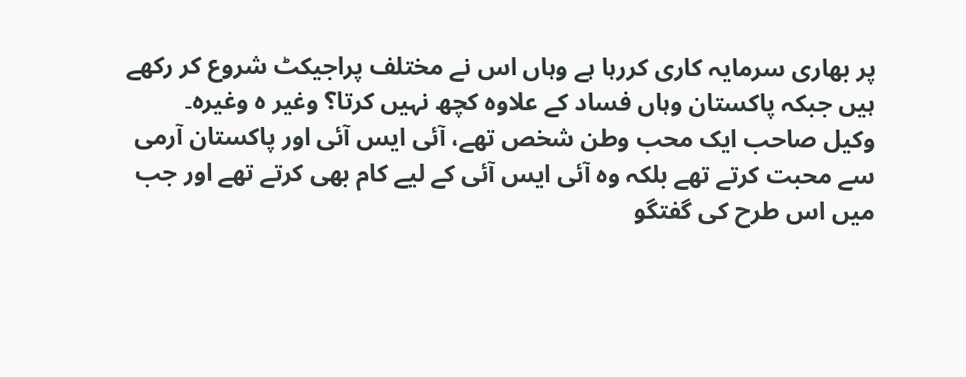پر بھاری سرمایہ کاری کررہا ہے وہاں اس نے مختلف پراجیکٹ شروع کر رکھے ہیں جبکہ پاکستان وہاں فساد کے علاوہ کچھ نہیں کرتا؟ وغیر ہ وغیرہ۔
وکیل صاحب ایک محب وطن شخص تھے، آئی ایس آئی اور پاکستان آرمی سے محبت کرتے تھے بلکہ وہ آئی ایس آئی کے لیے کام بھی کرتے تھے اور جب میں اس طرح کی گفتگو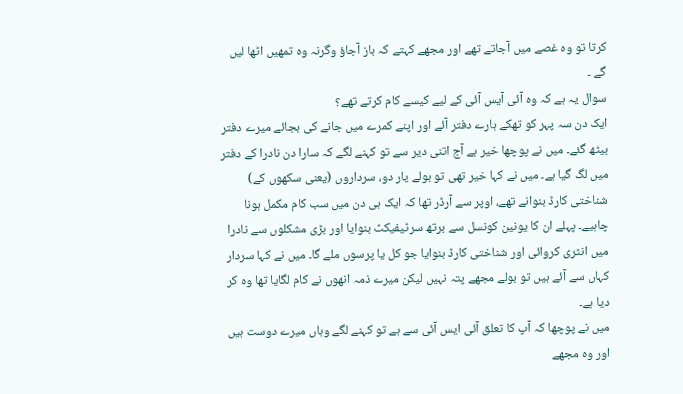کرتا تو وہ غصے میں آجاتے تھے اور مجھے کہتے کہ باز آجاؤ وگرنہ وہ تمھیں اٹھا لیں گے ۔
سوال یہ ہے کہ وہ آئی آیس آئی کے لیے کیسے کام کرتے تھے؟
ایک دن سہ پہر کو تھکے ہارے دفتر آئے اور اپنے کمرے میں جانے کی بجائے میرے دفتر بیٹھ گئے۔ میں نے پوچھا خیر ہے آج اتنی دیر سے تو کہنے لگے کہ سارا دن نادرا کے دفتر میں لگ گیا ہے۔ میں نے کہا خیر تھی تو بولے یار دو، سرداروں (یعنی سکھوں کے) شناختی کارڈ بنوانے تھے، اوپر سے آرڈر تھا کہ ایک ہی دن میں سب کام مکمل ہونا چاہیے۔ پہلے ان کا یونین کونسل سے برتھ سرٹیفیکٹ بنوایا اور بڑی مشکلوں سے نادرا میں انٹری کروائی اور شناختی کارڈ بنوایا جو کل یا پرسوں ملے گا۔ میں نے کہا سردار کہاں سے آئے ہیں تو بولے مجھے پتہ نہیں لیکن میرے ذمہ انھوں نے کام لگایا تھا وہ کر دیا ہے۔
میں نے پوچھا کہ آپ کا تعلق آئی ایس آئی سے ہے تو کہنے لگے وہاں میرے دوست ہیں اور وہ مجھے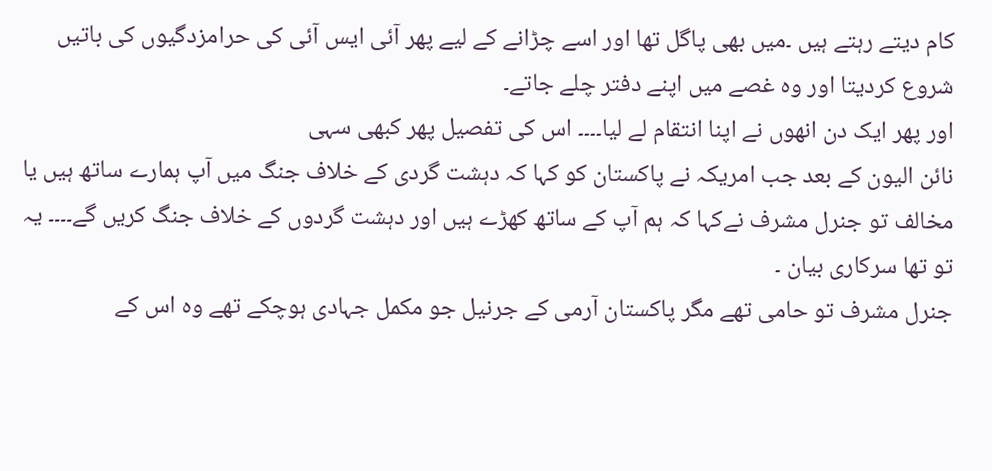کام دیتے رہتے ہیں ۔میں بھی پاگل تھا اور اسے چڑانے کے لیے پھر آئی ایس آئی کی حرامزدگیوں کی باتیں شروع کردیتا اور وہ غصے میں اپنے دفتر چلے جاتے۔
اور پھر ایک دن انھوں نے اپنا انتقام لے لیا۔۔۔۔ اس کی تفصیل پھر کبھی سہی
نائن الیون کے بعد جب امریکہ نے پاکستان کو کہا کہ دہشت گردی کے خلاف جنگ میں آپ ہمارے ساتھ ہیں یا مخالف تو جنرل مشرف نےکہا کہ ہم آپ کے ساتھ کھڑے ہیں اور دہشت گردوں کے خلاف جنگ کریں گے۔۔۔۔ یہ تو تھا سرکاری بیان ۔
جنرل مشرف تو حامی تھے مگر پاکستان آرمی کے جرنیل جو مکمل جہادی ہوچکے تھے وہ اس کے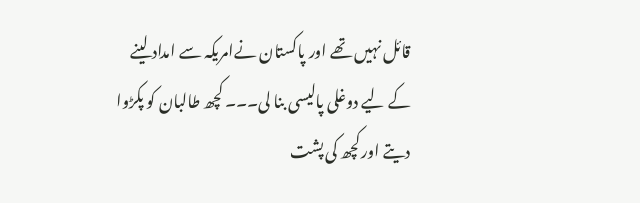قائل نہیں تھے اور پاکستان نےامریکہ سے امداد لینے کے لیے دوغلی پالیسی بنا لی۔۔۔ کچھ طالبان کو پکڑوا دیتے اور کچھ کی پشت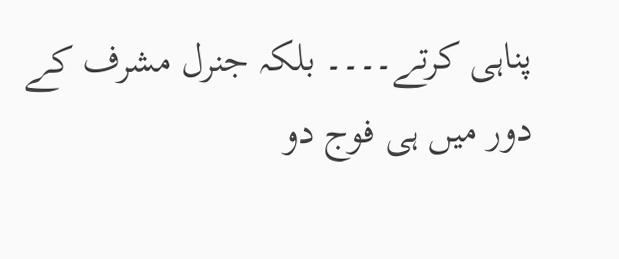پناہی کرتے۔۔۔۔ بلکہ جنرل مشرف کے دور میں ہی فوج دو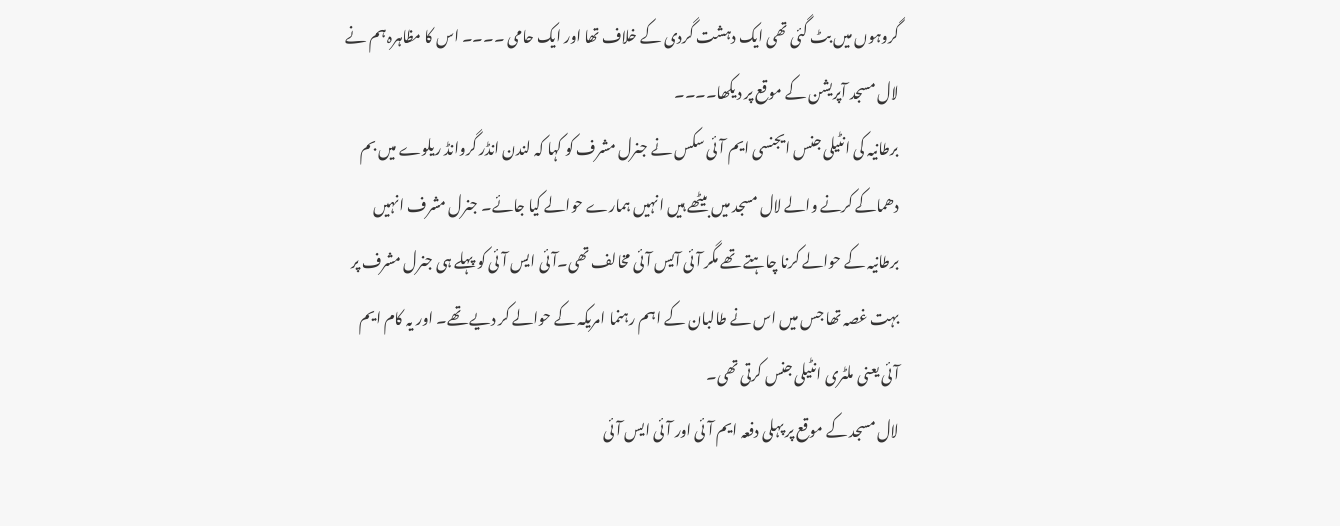گروہوں میں بٹ گئی تھی ایک دہشت گردی کے خلاف تھا اور ایک حامی ۔۔۔۔ اس کا مظاہرہ ہم نے لال مسجد آپریشن کے موقع پر دیکھا۔۔۔۔
برطانیہ کی انٹیلی جنس ایجنسی ایم آئی سکس نے جنرل مشرف کو کہا کہ لندن انڈر گروانڈ ریلوے میں بم دھماکے کرنے والے لال مسجد میں بیٹھے ہیں انہیں ہمارے حوالے کیا جائے۔ جنرل مشرف انہیں برطانیہ کے حوالے کرنا چاہتے تھے مگر آئی آیس آئی مخالف تھی۔آئی ایس آئی کو پہلے ہی جنرل مشرف پر بہت غصہ تھا جس میں اس نے طالبان کے اہم رہنما امریکہ کے حوالے کر دیے تھے۔ اور یہ کام ایم آئی یعنی ملٹری انٹیلی جنس کرتی تھی۔
لال مسجد کے موقع پر پہلی دفعہ ایم آئی اور آئی ایس آئی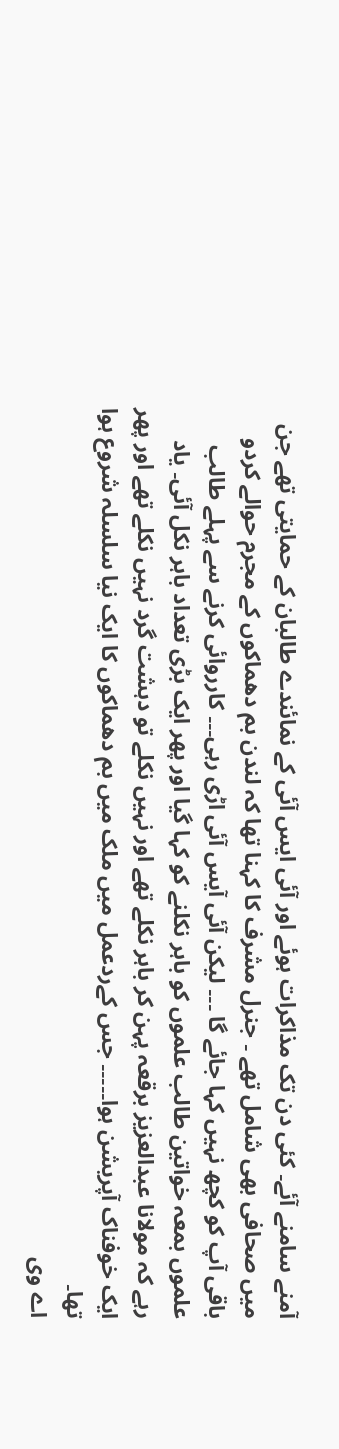آمنے سامنے آئے۔ کئی دن تک مذاکرات ہوئے اور آئی ایس آئی کے نمائندے طالبان کے حمایتی تھے جن میں صحافی بھی شامل تھے ۔ جنرل مشرف کا کہنا تھا کہ لندن بم دھماکوں کے مجرم حوالے کردو باقی آپ کو کچھ نہیں کہا جائے گا ۔۔۔ لیکن آئی آیس آئی اڑی رہی۔۔۔ کارروائی کرنے سے پہلے طالب علموں بمعہ خواتین طالب علموں کو باہر نکلنے کو کہا گیا اور پھر ایک بڑی تعداد باہر نکل آئی۔ یاد رہے کہ مولانا عبدالعزیز برقعہ پہن کر باہر نکلے تھے اور نہیں نکلے تو دہشت گرد نہیں نکلے تھے اور پھر ایک خوفناک آپریشن ہوا۔۔۔۔۔ جس کےردعمل میں ملک میں بم دھماکوں کا ایک نیا سلسلہ شروع ہوا تھا۔
اے وی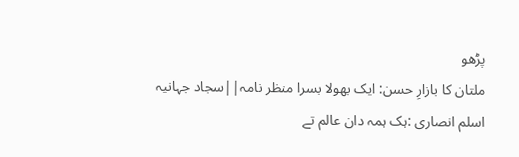پڑھو
ملتان کا بازارِ حسن: ایک بھولا بسرا منظر نامہ||سجاد جہانیہ
اسلم انصاری :ہک ہمہ دان عالم تے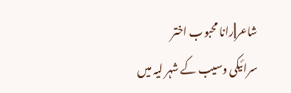شاعر||رانا محبوب اختر
سرائیکی وسیب کے شہر لیہ میں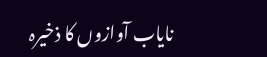نایاب آوازوں کا ذخیرہ